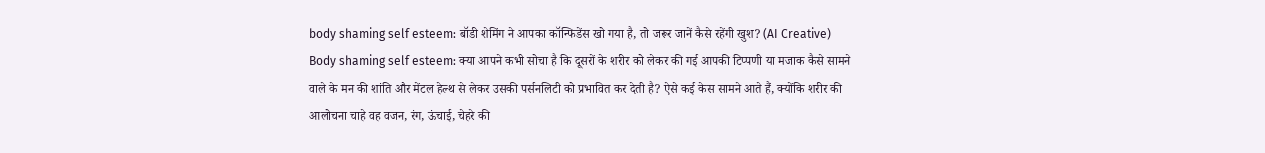body shaming self esteem: बॉडी शेमिंग ने आपका कॉन्फिडेंस खो गया है, तो जरूर जानें कैसे रहेंगी खुश? (AI Creative)
Body shaming self esteem: क्या आपने कभी सोचा है कि दूसरों के शरीर को लेकर की गई आपकी टिप्पणी या मजाक कैसे सामने वाले के मन की शांति और मेंटल हेल्थ से लेकर उसकी पर्सनलिटी को प्रभावित कर देती है? ऐसे कई केस सामने आते हैं, क्योंकि शरीर की आलोचना चाहे वह वजन, रंग, ऊंचाई, चेहरे की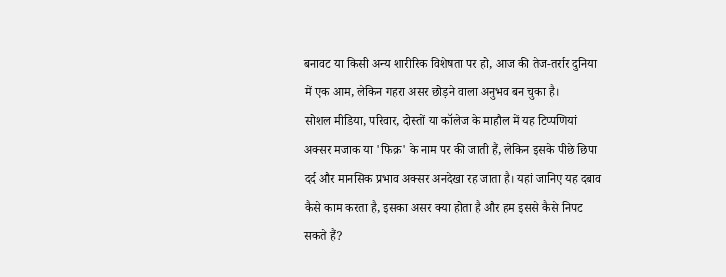बनावट या किसी अन्य शारीरिक विशेषता पर हो, आज की तेज-तर्रार दुनिया में एक आम, लेकिन गहरा असर छोड़ने वाला अनुभव बन चुका है।
सोशल मीडिया, परिवार, दोस्तों या कॉलेज के माहौल में यह टिप्पणियां अक्सर मजाक या 'फिक्र' के नाम पर की जाती हैं, लेकिन इसके पीछे छिपा दर्द और मानसिक प्रभाव अक्सर अनदेखा रह जाता है। यहां जानिए यह दबाव कैसे काम करता है, इसका असर क्या होता है और हम इससे कैसे निपट सकते हैं?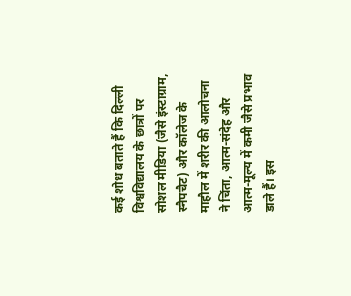कई शोध बताते हैं कि दिल्ली विश्वविद्यालय के छात्रों पर सोशल मीडिया (जैसे इंस्टाग्राम, स्नैपचैट) और कॉलेज के माहौल में शरीर की आलोचना ने चिंता, आत्म-संदेह और आत्म-मूल्य में कमी जैसे प्रभाव डाले हैं। इस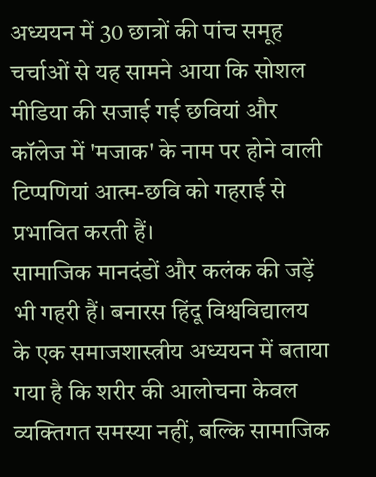अध्ययन में 30 छात्रों की पांच समूह चर्चाओं से यह सामने आया कि सोशल मीडिया की सजाई गई छवियां और कॉलेज में 'मजाक' के नाम पर होने वाली टिप्पणियां आत्म-छवि को गहराई से प्रभावित करती हैं।
सामाजिक मानदंडों और कलंक की जड़ें भी गहरी हैं। बनारस हिंदू विश्वविद्यालय के एक समाजशास्त्रीय अध्ययन में बताया गया है कि शरीर की आलोचना केवल व्यक्तिगत समस्या नहीं, बल्कि सामाजिक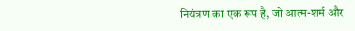नियंत्रण का एक रूप है, जो आत्म-शर्म और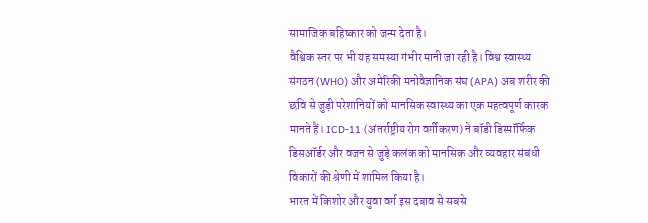सामाजिक बहिष्कार को जन्म देता है।
वैश्विक स्तर पर भी यह समस्या गंभीर मानी जा रही है। विश्व स्वास्थ्य संगठन (WHO) और अमेरिकी मनोवैज्ञानिक संघ (APA) अब शरीर की छवि से जुड़ी परेशानियों को मानसिक स्वास्थ्य का एक महत्वपूर्ण कारक मानते हैं। ICD‑11 (अंतर्राष्ट्रीय रोग वर्गीकरण) ने बॉडी डिस्मॉर्फिक डिसऑर्डर और वजन से जुड़े कलंक को मानसिक और व्यवहार संबंधी विकारों की श्रेणी में शामिल किया है।
भारत में किशोर और युवा वर्ग इस दबाव से सबसे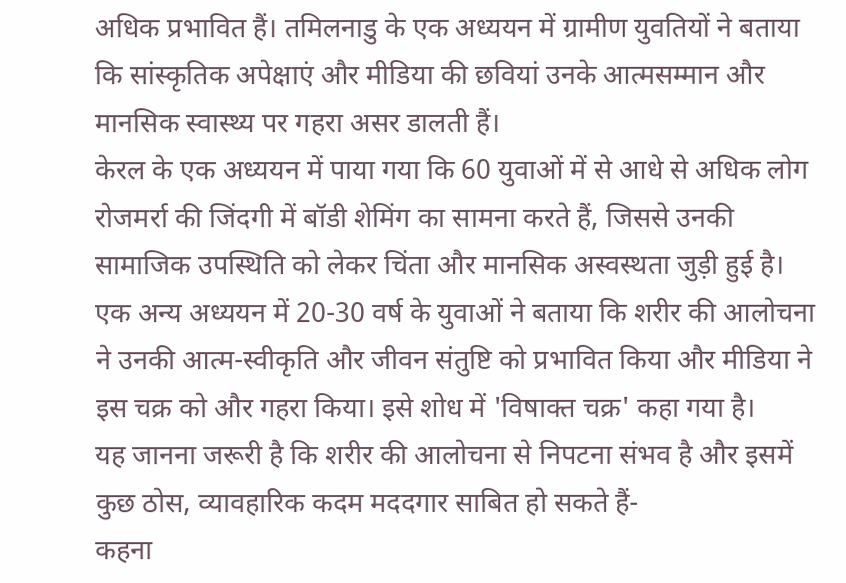अधिक प्रभावित हैं। तमिलनाडु के एक अध्ययन में ग्रामीण युवतियों ने बताया कि सांस्कृतिक अपेक्षाएं और मीडिया की छवियां उनके आत्मसम्मान और मानसिक स्वास्थ्य पर गहरा असर डालती हैं।
केरल के एक अध्ययन में पाया गया कि 60 युवाओं में से आधे से अधिक लोग रोजमर्रा की जिंदगी में बॉडी शेमिंग का सामना करते हैं, जिससे उनकी सामाजिक उपस्थिति को लेकर चिंता और मानसिक अस्वस्थता जुड़ी हुई है।
एक अन्य अध्ययन में 20-30 वर्ष के युवाओं ने बताया कि शरीर की आलोचना ने उनकी आत्म-स्वीकृति और जीवन संतुष्टि को प्रभावित किया और मीडिया ने इस चक्र को और गहरा किया। इसे शोध में 'विषाक्त चक्र' कहा गया है।
यह जानना जरूरी है कि शरीर की आलोचना से निपटना संभव है और इसमें कुछ ठोस, व्यावहारिक कदम मददगार साबित हो सकते हैं-
कहना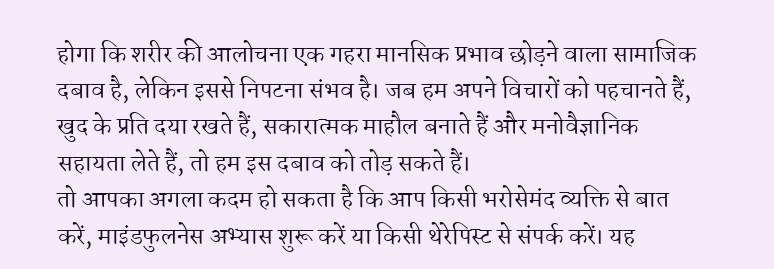होगा कि शरीर की आलोचना एक गहरा मानसिक प्रभाव छोड़ने वाला सामाजिक दबाव है, लेकिन इससे निपटना संभव है। जब हम अपने विचारों को पहचानते हैं, खुद के प्रति दया रखते हैं, सकारात्मक माहौल बनाते हैं और मनोवैज्ञानिक सहायता लेते हैं, तो हम इस दबाव को तोड़ सकते हैं।
तो आपका अगला कदम हो सकता है कि आप किसी भरोसेमंद व्यक्ति से बात करें, माइंडफुलनेस अभ्यास शुरू करें या किसी थेरेपिस्ट से संपर्क करें। यह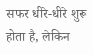सफर धीरे-धीरे शुरू होता है, लेकिन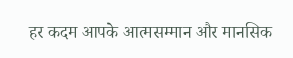हर कदम आपके आत्मसम्मान और मानसिक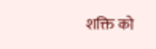शक्ति को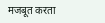मजबूत करता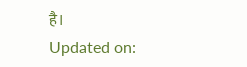है।
Updated on: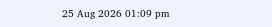25 Aug 2026 01:09 pm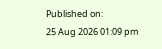Published on:
25 Aug 2026 01:09 pm